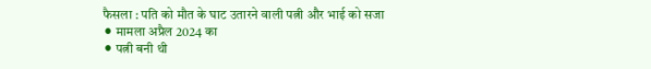फैसला : पति को मौत के घाट उतारने वाली पत्नी और भाई को सजा
⚫ मामला अप्रैल 2024 का
⚫ पत्नी बनी थी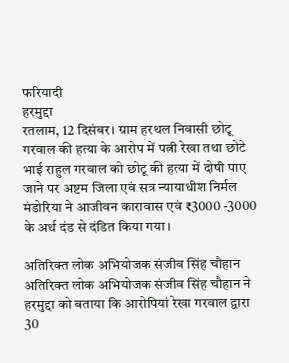फरियादी
हरमुद्दा
रतलाम, 12 दिसंबर। ग्राम हरथल निवासी छोटू गरवाल की हत्या के आरोप में पत्नी रेखा तथा छोटे भाई राहुल गरवाल को छोटू की हत्या में दोषी पाए जाने पर अष्टम जिला एवं सत्र न्यायाधीश निर्मल मंडोरिया ने आजीवन कारावास एवं ₹3000 -3000 के अर्थ दंड से दंडित किया गया।

अतिरिक्त लोक अभियोजक संजीव सिंह चौहान
अतिरिक्त लोक अभियोजक संजीव सिंह चौहान ने हरमुद्दा को बताया कि आरोपियां रेखा गरवाल द्वारा 30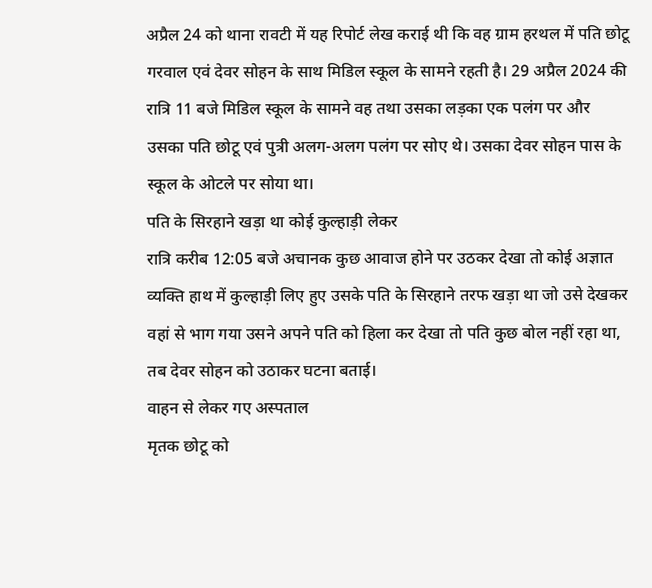अप्रैल 24 को थाना रावटी में यह रिपोर्ट लेख कराई थी कि वह ग्राम हरथल में पति छोटू गरवाल एवं देवर सोहन के साथ मिडिल स्कूल के सामने रहती है। 29 अप्रैल 2024 की रात्रि 11 बजे मिडिल स्कूल के सामने वह तथा उसका लड़का एक पलंग पर और उसका पति छोटू एवं पुत्री अलग-अलग पलंग पर सोए थे। उसका देवर सोहन पास के स्कूल के ओटले पर सोया था।
पति के सिरहाने खड़ा था कोई कुल्हाड़ी लेकर
रात्रि करीब 12:05 बजे अचानक कुछ आवाज होने पर उठकर देखा तो कोई अज्ञात व्यक्ति हाथ में कुल्हाड़ी लिए हुए उसके पति के सिरहाने तरफ खड़ा था जो उसे देखकर वहां से भाग गया उसने अपने पति को हिला कर देखा तो पति कुछ बोल नहीं रहा था, तब देवर सोहन को उठाकर घटना बताई।
वाहन से लेकर गए अस्पताल
मृतक छोटू को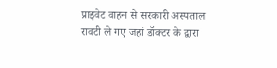प्राइवेट वाहन से सरकारी अस्पताल रावटी ले गए जहां डॉक्टर के द्वारा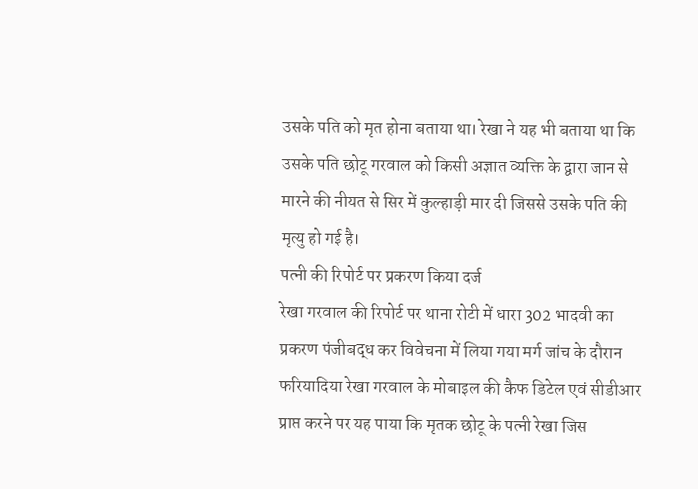उसके पति को मृत होना बताया था। रेखा ने यह भी बताया था कि उसके पति छोटू गरवाल को किसी अज्ञात व्यक्ति के द्वारा जान से मारने की नीयत से सिर में कुल्हाड़ी मार दी जिससे उसके पति की मृत्यु हो गई है।
पत्नी की रिपोर्ट पर प्रकरण किया दर्ज
रेखा गरवाल की रिपोर्ट पर थाना रोटी में धारा 302 भादवी का प्रकरण पंजीबद्ध कर विवेचना में लिया गया मर्ग जांच के दौरान फरियादिया रेखा गरवाल के मोबाइल की कैफ डिटेल एवं सीडीआर प्राप्त करने पर यह पाया कि मृतक छोटू के पत्नी रेखा जिस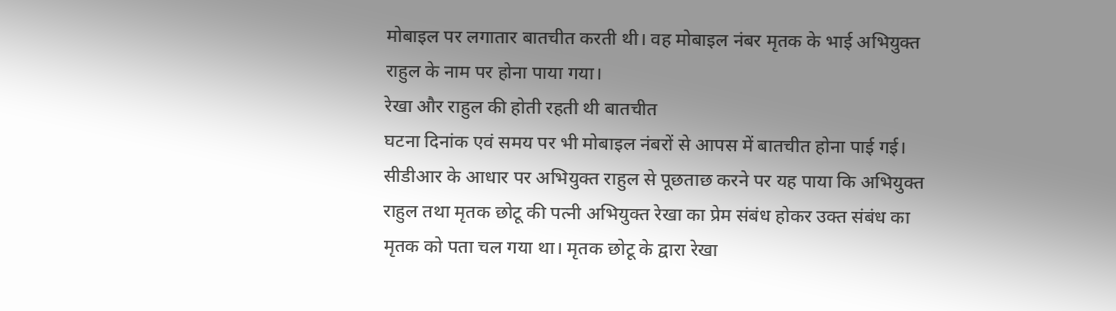मोबाइल पर लगातार बातचीत करती थी। वह मोबाइल नंबर मृतक के भाई अभियुक्त राहुल के नाम पर होना पाया गया।
रेखा और राहुल की होती रहती थी बातचीत
घटना दिनांक एवं समय पर भी मोबाइल नंबरों से आपस में बातचीत होना पाई गई। सीडीआर के आधार पर अभियुक्त राहुल से पूछताछ करने पर यह पाया कि अभियुक्त राहुल तथा मृतक छोटू की पत्नी अभियुक्त रेखा का प्रेम संबंध होकर उक्त संबंध का मृतक को पता चल गया था। मृतक छोटू के द्वारा रेखा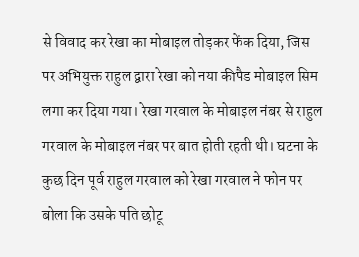से विवाद कर रेखा का मोबाइल तोड़कर फेंक दिया, जिस पर अभियुक्त राहुल द्वारा रेखा को नया कीपैड मोबाइल सिम लगा कर दिया गया। रेखा गरवाल के मोबाइल नंबर से राहुल गरवाल के मोबाइल नंबर पर बात होती रहती थी। घटना के कुछ दिन पूर्व राहुल गरवाल को रेखा गरवाल ने फोन पर बोला कि उसके पति छोटू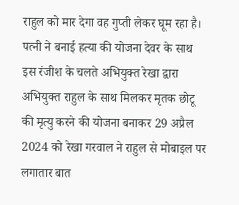राहुल को मार देगा वह गुप्ती लेकर घूम रहा है।
पत्नी ने बनाई हत्या की योजना देवर के साथ
इस रंजीश के चलते अभियुक्त रेखा द्वारा अभियुक्त राहुल के साथ मिलकर मृतक छोटू की मृत्यु करने की योजना बनाकर 29 अप्रैल 2024 को रेखा गरवाल ने राहुल से मोबाइल पर लगातार बात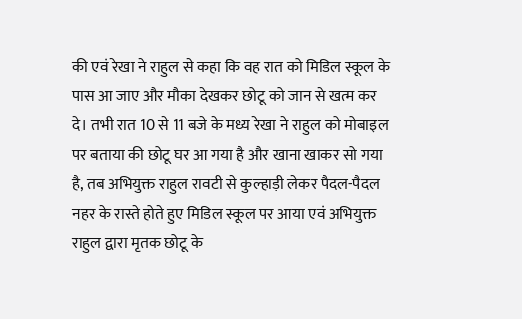की एवं रेखा ने राहुल से कहा कि वह रात को मिडिल स्कूल के पास आ जाए और मौका देखकर छोटू को जान से खत्म कर दे। तभी रात 10 से 11 बजे के मध्य रेखा ने राहुल को मोबाइल पर बताया की छोटू घर आ गया है और खाना खाकर सो गया है, तब अभियुक्त राहुल रावटी से कुल्हाड़ी लेकर पैदल-पैदल नहर के रास्ते होते हुए मिडिल स्कूल पर आया एवं अभियुक्त राहुल द्वारा मृतक छोटू के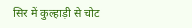सिर में कुल्हाड़ी से चोट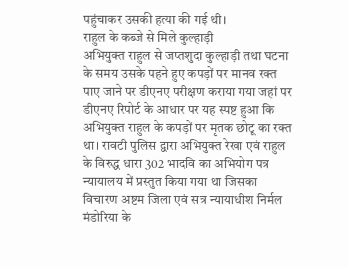पहुंचाकर उसकी हत्या की गई थी।
राहुल के कब्जे से मिले कुल्हाड़ी
अभियुक्त राहुल से जप्तशुदा कुल्हाड़ी तथा घटना के समय उसके पहने हुए कपड़ों पर मानव रक्त पाए जाने पर डीएनए परीक्षण कराया गया जहां पर डीएनए रिपोर्ट के आधार पर यह स्पष्ट हुआ कि अभियुक्त राहुल के कपड़ों पर मृतक छोटू का रक्त था। रावटी पुलिस द्वारा अभियुक्त रेखा एवं राहुल के विरुद्ध धारा 302 भादवि का अभियोग पत्र न्यायालय में प्रस्तुत किया गया था जिसका विचारण अष्टम जिला एवं सत्र न्यायाधीश निर्मल मंडोरिया के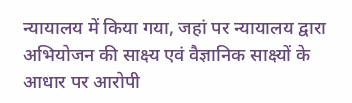न्यायालय में किया गया, जहां पर न्यायालय द्वारा अभियोजन की साक्ष्य एवं वैज्ञानिक साक्ष्यों के आधार पर आरोपी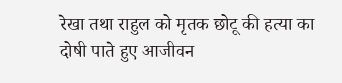रेखा तथा राहुल को मृतक छोटू की हत्या का दोषी पाते हुए आजीवन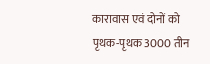कारावास एवं दोनों को पृथक-पृथक 3000 तीन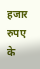हजार रुपए के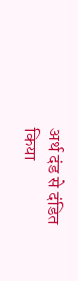अर्थ दंड से दंडित किया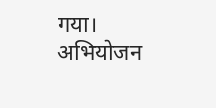गया। अभियोजन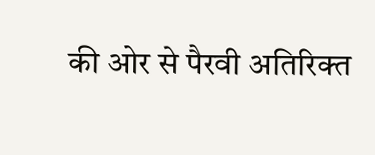की ओर से पैरवी अतिरिक्त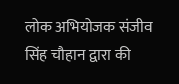लोक अभियोजक संजीव सिंह चौहान द्वारा की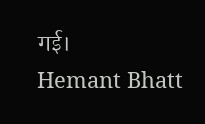गई।
Hemant Bhatt